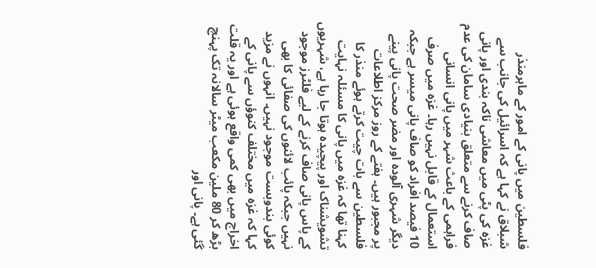فلسطین میں پانی کے امور کے ماہرمنذر شبلاق نے کہا ہے کہ اسرائیل کی جانب سے غزہ کی پٹی میں معاشی ناکہ بندی اور پانی صاف کرنے سے متعلق بنیادی سامان کی عدم فراہمی کے باعث شہر میں پانی انسانی استعمال کے قابل نہیں رہا۔ غزہ میں صرف 10 فیصد افراد کو صاف پانی میسر ہے جبکہ دیگر شہری آلودہ اور مضر صحت پانی پینے پر مجبور ہیں۔ ہفتے کے روز مرکز اطلاعات فلسطین سے بات چیت کرتے ہوئے منذر کا کہنا تھا کہ غزہ میں پانی کا مسئلہ نہایت تشویشناک اور پیچیدہ ہوتا جا رہا ہے، شہریوں کے پاس پانی صاف کرنے کے لیے فلٹرز موجود نہیں جبکہ پائب لائنوں کی صفائی کا بھی کوئی بندوبست موجود نہیں۔ انہوں نے مزید کہا کہ غزہ میں مختلف کنوؤں سے پانی کے اخراج میں بھی کمی واقع ہوئی ہے اور یہ قلت بڑھ کر 80 ملین مکعب میٹر سالانہ تک پہنچ گئی ہے۔ پانی اور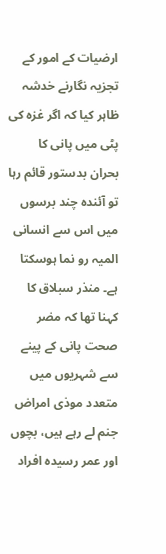ارضیات کے امور کے تجزیہ نگارنے خدشہ ظاہر کیا کہ اگر غزہ کی پٹی میں پانی کا بحران بدستور قائم رہا تو آئندہ چند برسوں میں اس سے انسانی المیہ رو نما ہوسکتا ہے۔ منذر سبلاق کا کہنا تھا کہ مضر صحت پانی کے پینے سے شہریوں میں متعدد موذی امراض جنم لے رہے ہیں، بچوں اور عمر رسیدہ افراد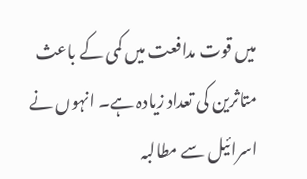میں قوت مدافعت میں کمی کے باعث متاثرین کی تعداد زیادہ ہے۔ انہوں نے اسرائیل سے مطالبہ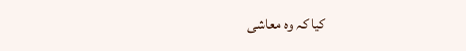کیا کہ وہ معاشی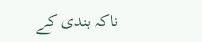ناکہ بندی کے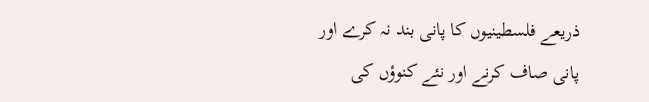ذریعے فلسطینیوں کا پانی بند نہ کرے اور پانی صاف کرنے اور نئے کنوؤں کی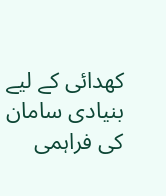کھدائی کے لیے بنیادی سامان کی فراہمی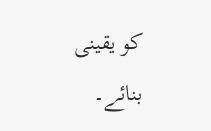کو یقینی بنائے۔